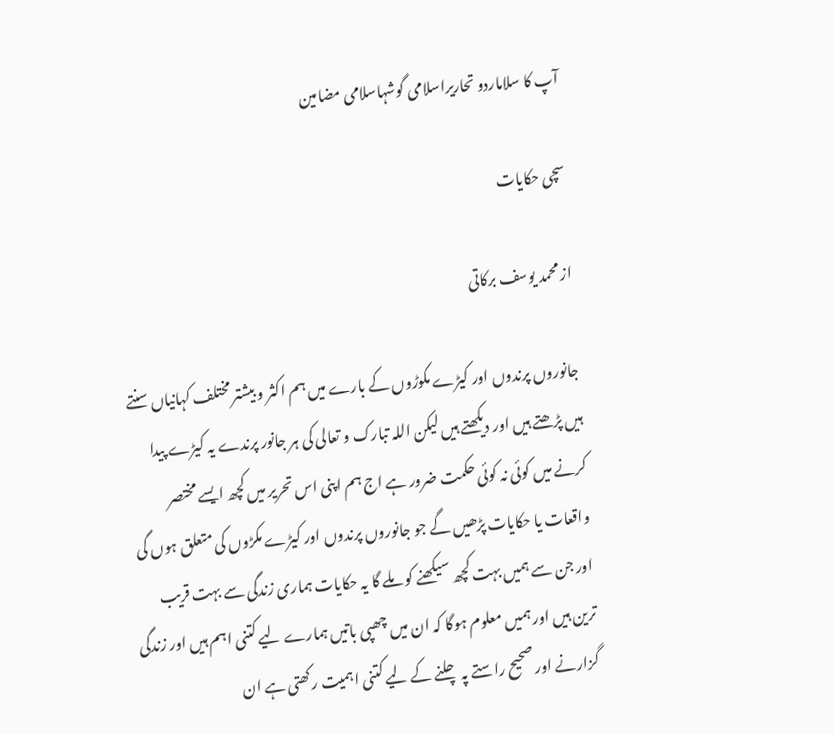آپ کا سلاماردو تحاریراسلامی گوشہاسلامی مضامین

سچی حکایات

از محمد یوسف برکاتی

جانوروں پرندوں اور کیڑے مکوڑوں کے بارے میں ہم اکثر و بیشتر مختلف کہانیاں سنتے ہیں پڑھتے ہیں اور دیکھتے ہیں لیکن اللہ تبارک و تعالی کی ہر جانور پرندے یہ کیڑے پیدا کرنے میں کوئی نہ کوئی حکمت ضرور ہے اج ہم اپنی اس تحریر میں کچھ ایسے مختصر واقعات یا حکایات پڑھیں گے جو جانوروں پرندوں اور کیڑے مکڑوں کی متعلق ہوں گی اور جن سے ہمیں بہت کچھ سیکھنے کو ملے گا یہ حکایات ہماری زندگی سے بہت قریب ترین ہیں اور ہمیں معلوم ہوگا کہ ان میں چھپی باتیں ہمارے لیے کتنی اہم ہیں اور زندگی گزارنے اور صحیح راستے پہ چلنے کے لیے کتنی اہمیت رکھتی ہے ان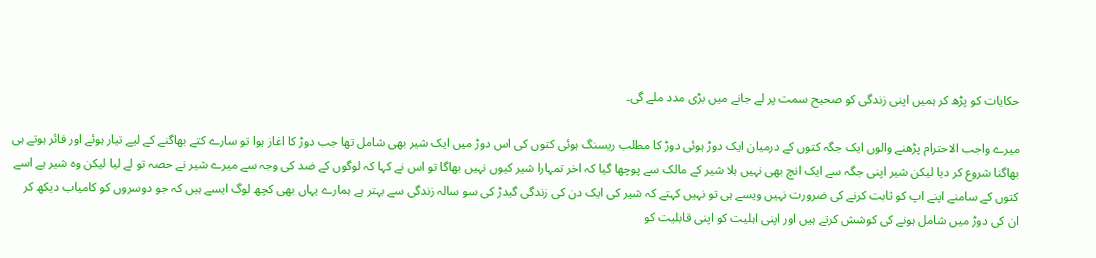حکایات کو پڑھ کر ہمیں اپنی زندگی کو صحیح سمت پر لے جانے میں بڑی مدد ملے گی۔

میرے واجب الاحترام پڑھنے والوں ایک جگہ کتوں کے درمیان ایک دوڑ ہوئی دوڑ کا مطلب ریسنگ ہوئی کتوں کی اس دوڑ میں ایک شیر بھی شامل تھا جب دوڑ کا اغاز ہوا تو سارے کتے بھاگنے کے لیے تیار ہوئے اور فائر ہوتے ہی بھاگنا شروع کر دیا لیکن شیر اپنی جگہ سے ایک انچ بھی نہیں ہلا شیر کے مالک سے پوچھا گیا کہ اخر تمہارا شیر کیوں نہیں بھاگا تو اس نے کہا کہ لوگوں کے ضد کی وجہ سے میرے شیر نے حصہ تو لے لیا لیکن وہ شیر ہے اسے کتوں کے سامنے اپنے اپ کو ثابت کرنے کی ضرورت نہیں ویسے ہی تو نہیں کہتے کہ شیر کی ایک دن کی زندگی گیدڑ کی سو سالہ زندگی سے بہتر ہے ہمارے یہاں بھی کچھ لوگ ایسے ہیں کہ جو دوسروں کو کامیاب دیکھ کر ان کی دوڑ میں شامل ہونے کی کوشش کرتے ہیں اور اپنی اہلیت کو اپنی قابلیت کو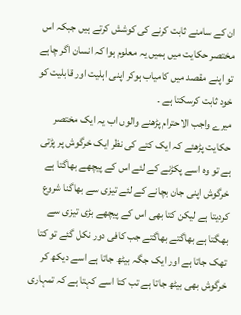ان کے سامنے ثابت کرنے کی کوشش کرتے ہیں جبکہ اس مختصر حکایت میں ہمیں یہ معلوم ہوا کہ انسان اگر چاہے تو اپنے مقصد میں کامیاب ہوکر اپنی اہلیت اور قابلیت کو خود ثابت کرسکتا ہے ۔
میرے واجب الاحترام پڑھنے والوں اب یہ ایک مختصر حکایت پڑھئے کہ ایک کتے کی نظر ایک خرگوش پر پڑتی ہے تو وہ اسے پکڑنے کے لئے اس کے پیچھے بھاگتا ہے خرگوش اپنی جان بچانے کے لئے تیزی سے بھاگنا شروع کردیتا ہے لیکن کتا بھی اس کے پیچھے بڑی تیزی سے بھگتا ہے بھاگتے بھاگتے جب کافی دور نکل گئے تو کتا تھک جاتا ہے اور ایک جگہ بیٹھ جاتا ہے اسے دیکھ کر خرگوش بھی بیٹھ جاتا ہے تب کتا اسے کہتا ہے کہ تمہاری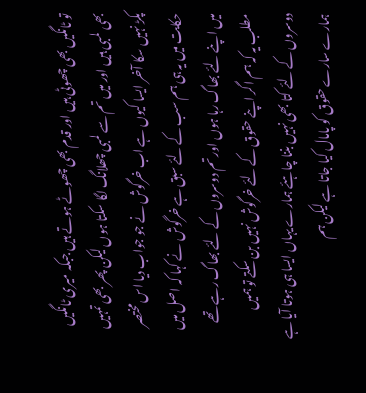تو ٹانگیں بھی چھوٹی ہیں اور قدم بھی چھوٹے ہوتے ہیں جبکہ میری ٹانگیں بھی لمبی ہیں اور میں تم سے لمبی چھلانگ لگا سکتا ہوں لیکن پھر بھی تمہیں پکڑ نہیں سکا آخر ایسا کیوں ہے اب خرگوش نے جو جواب دیا اس مختصر حکایت میں یہ ہی ہم سب کے لئے سبق ہے خرگوش نے کہا کہ اصل میں میں اپنے لئے بھاگ رہا ہوں اور تم دوسروں کے لئے بھاگ رہے تھے مطلب یہ کہ ہم اگر اپنے حقوق کے لئے خرگوش نہیں بن سکتے تو ہمیں دوسروں کے لئے کتا بھی نہیں بننا چاہئے ہمارے یہاں ایسا ہی ہوتا آیا ہے ہمارے سارے حقوق کو پامال کیا جاتا ہے لیکن ہم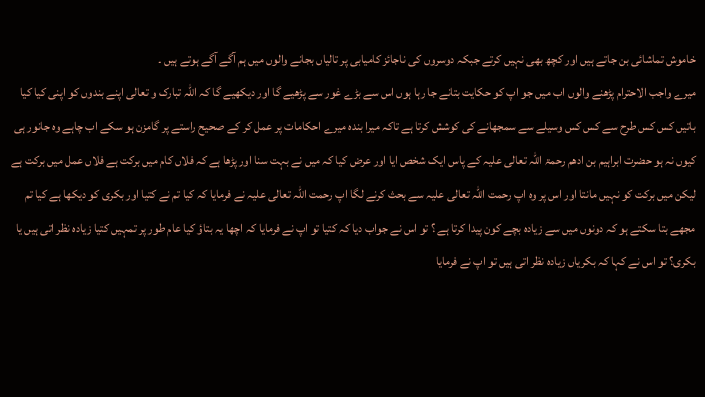خاموش تماشائی بن جاتے ہیں اور کچھ بھی نہیں کرتے جبکہ دوسروں کی ناجائز کامیابی پر تالیاں بجانے والوں میں ہم آگے آگے ہوتے ہیں ۔
میرے واجب الاحترام پڑھنے والوں اب میں جو اپ کو حکایت بتانے جا رہا ہوں اس سے بڑے غور سے پڑھیے گا اور دیکھیے گا کہ اللہ تبارک و تعالی اپنے بندوں کو اپنی کیا کیا باتیں کس کس طرح سے کس کس وسیلے سے سمجھانے کی کوشش کرتا ہے تاکہ میرا بندہ میرے احکامات پر عمل کر کے صحیح راستے پر گامزن ہو سکے اب چاہے وہ جانور ہی کیوں نہ ہو حضرت ابراہیم بن ادھم رحمۃ اللہ تعالی علیہ کے پاس ایک شخص ایا اور عرض کیا کہ میں نے بہت سنا اور پڑھا ہے کہ فلاں کام میں برکت ہے فلاں عمل میں برکت ہے لیکن میں برکت کو نہیں مانتا اور اس پر وہ اپ رحمت اللہ تعالی علیہ سے بحث کرنے لگا اپ رحمت اللہ تعالی علیہ نے فرمایا کہ کیا تم نے کتیا اور بکری کو دیکھا ہے کیا تم مجھے بتا سکتے ہو کہ دونوں میں سے زیادہ بچے کون پیدا کرتا ہے ؟ تو اس نے جواب دیا کہ کتیا تو اپ نے فرمایا کہ اچھا یہ بتاؤ کیا عام طور پر تمہیں کتیا زیادہ نظر اتی ہیں یا بکری؟ تو اس نے کہا کہ بکریاں زیادہ نظر اتی ہیں تو اپ نے فرمایا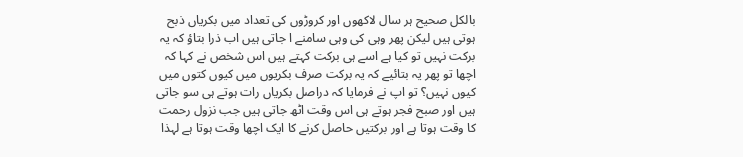بالکل صحیح ہر سال لاکھوں اور کروڑوں کی تعداد میں بکریاں ذبح ہوتی ہیں لیکن پھر وہی کی وہی سامنے ا جاتی ہیں اب ذرا بتاؤ کہ یہ برکت نہیں تو کیا ہے اسے ہی برکت کہتے ہیں اس شخص نے کہا کہ اچھا تو پھر یہ بتائیے کہ یہ برکت صرف بکریوں میں کیوں کتوں میں کیوں نہیں؟ تو اپ نے فرمایا کہ دراصل بکریاں رات ہوتے ہی سو جاتی ہیں اور صبح فجر ہوتے ہی اس وقت اٹھ جاتی ہیں جب نزول رحمت کا وقت ہوتا ہے اور برکتیں حاصل کرنے کا ایک اچھا وقت ہوتا ہے لہذا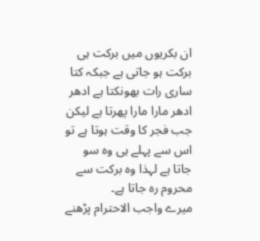ان بکریوں میں برکت ہی برکت ہو جاتی ہے جبکہ کتا ساری رات بھونکتا ہے ادھر ادھر مارا مارا پھرتا ہے لیکن جب فجر کا وقت ہوتا ہے تو اس سے پہلے ہی وہ سو جاتا ہے لہذا وہ برکت سے محروم رہ جاتا ہے۔
میرے واجب الاحترام پڑھنے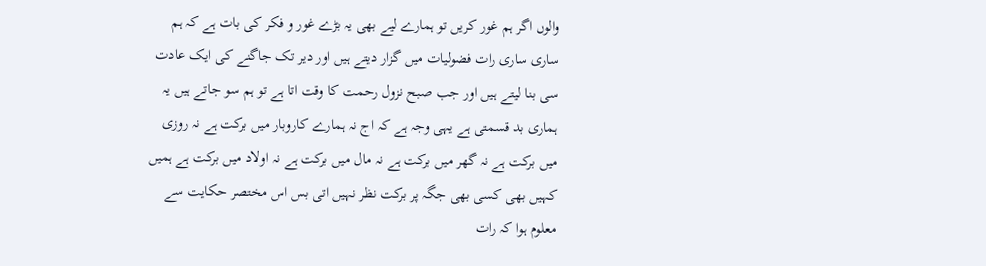والوں اگر ہم غور کریں تو ہمارے لیے بھی یہ بڑے غور و فکر کی بات ہے کہ ہم ساری ساری رات فضولیات میں گزار دیتے ہیں اور دیر تک جاگنے کی ایک عادت سی بنا لیتے ہیں اور جب صبح نزول رحمت کا وقت اتا ہے تو ہم سو جاتے ہیں یہ ہماری بد قسمتی ہے یہی وجہ ہے کہ اج نہ ہمارے کاروبار میں برکت ہے نہ روزی میں برکت ہے نہ گھر میں برکت ہے نہ مال میں برکت ہے نہ اولاد میں برکت ہے ہمیں کہیں بھی کسی بھی جگہ پر برکت نظر نہیں اتی بس اس مختصر حکایت سے معلوم ہوا کہ رات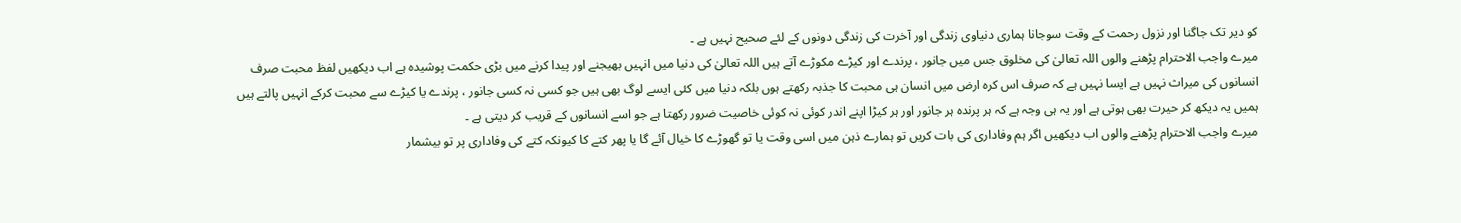کو دیر تک جاگنا اور نزول رحمت کے وقت سوجانا ہماری دنیاوی زندگی اور آخرت کی زندگی دونوں کے لئے صحیح نہیں ہے ۔
میرے واجب الاحترام پڑھنے والوں اللہ تعالیٰ کی مخلوق جس میں جانور ، پرندے اور کیڑے مکوڑے آتے ہیں اللہ تعالیٰ کی دنیا میں انہیں بھیجنے اور پیدا کرنے میں بڑی حکمت پوشیدہ ہے اب دیکھیں لفظ محبت صرف انسانوں کی میراث نہیں ہے ایسا نہیں ہے کہ صرف اس کرہ ارض میں انسان ہی محبت کا جذبہ رکھتے ہوں بلکہ دنیا میں کئی ایسے لوگ بھی ہیں جو کسی نہ کسی جانور ، پرندے یا کیڑے سے محبت کرکے انہیں پالتے ہیں ہمیں یہ دیکھ کر حیرت بھی ہوتی ہے اور یہ ہی وجہ ہے کہ ہر پرندہ ہر جانور اور ہر کیڑا اپنے اندر کوئی نہ کوئی خاصیت ضرور رکھتا ہے جو اسے انسانوں کے قریب کر دیتی ہے ۔
میرے واجب الاحترام پڑھنے والوں اب دیکھیں اگر ہم وفاداری کی بات کریں تو ہمارے ذہن میں اسی وقت یا تو گھوڑے کا خیال آئے گا یا پھر کتے کا کیونکہ کتے کی وفاداری پر تو بیشمار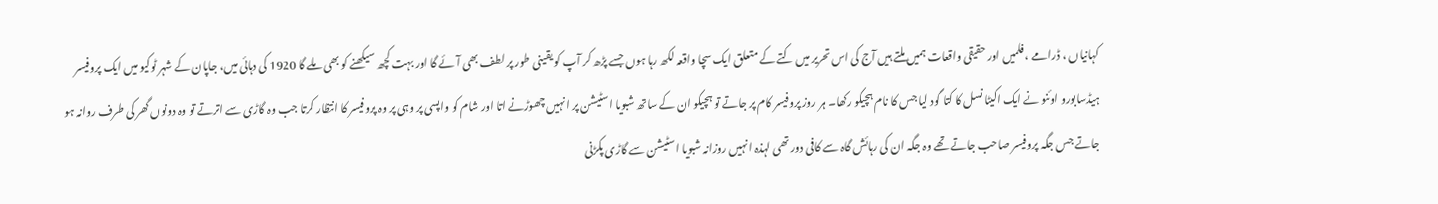کہانیاں ، ڈرامے ، فلمیں اور حقیقی واقعات ہمیں ملتے ہیں آج کی اس تحریر میں کتے کے متعلق ایک سچا واقعہ لکھ رہا ہوں جسے پڑھ کر آپ کو یقینی طور پر لطف بھی آئے گا اور بہت کچھ سیکھنے کو بھی ملے گا 1920 کی دہائی میں، جاپان کے شہر ٹوکیو میں ایک پروفیسر ہیڈسابورو اوئنو نے ایک اکیٹا نسل کا کتا گود لیا جس کا نام ہچیکو رکھا۔ ہر روز پروفیسر کام پر جاتے تو ہچیکو ان کے ساتھ شبویا اسٹیشن پر انہیں چھوڑنے اتا اور شام کو واپسی پر وہی پر وہ پروفیسر کا انتظار کرتا جب وہ گاڑی سے اترتے تو وہ دونوں گھر کی طرف روانہ ہو جاتے جس جگہ پروفیسر صاحب جاتے تھے وہ جگہ ان کی رہائش گاہ سے کافی دور تھی لہذہ انہیں روزانہ شبویا اسٹیشن سے گاڑی پکڑنی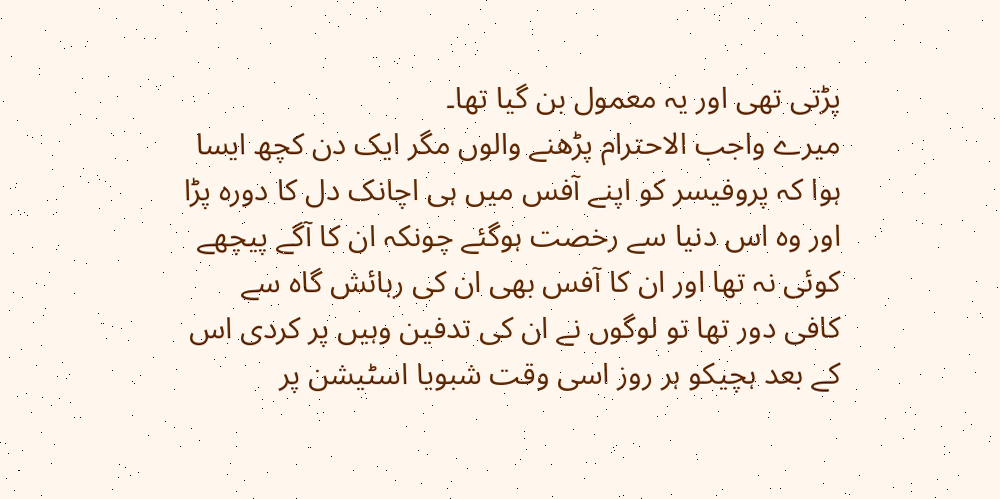پڑتی تھی اور یہ معمول بن گیا تھا۔
میرے واجب الاحترام پڑھنے والوں مگر ایک دن کچھ ایسا ہوا کہ پروفیسر کو اپنے آفس میں ہی اچانک دل کا دورہ پڑا اور وہ اس دنیا سے رخصت ہوگئے چونکہ ان کا آگے پیچھے کوئی نہ تھا اور ان کا آفس بھی ان کی رہائش گاہ سے کافی دور تھا تو لوگوں نے ان کی تدفین وہیں پر کردی اس کے بعد ہچیکو ہر روز اسی وقت شبویا اسٹیشن پر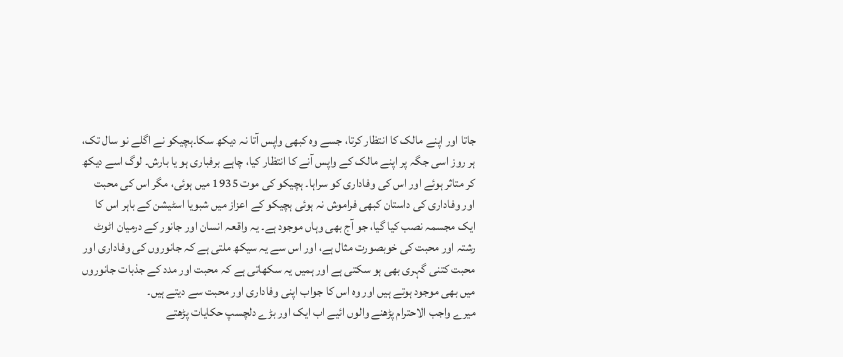جاتا اور اپنے مالک کا انتظار کرتا، جسے وہ کبھی واپس آتا نہ دیکھ سکا۔ہچیکو نے اگلے نو سال تک، ہر روز اسی جگہ پر اپنے مالک کے واپس آنے کا انتظار کیا، چاہے برفباری ہو یا بارش۔ لوگ اسے دیکھ کر متاثر ہوئے اور اس کی وفاداری کو سراہا۔ ہچیکو کی موت 1935 میں ہوئی، مگر اس کی محبت اور وفاداری کی داستان کبھی فراموش نہ ہوئی ہچیکو کے اعزاز میں شبویا اسٹیشن کے باہر اس کا ایک مجسمہ نصب کیا گیا، جو آج بھی وہاں موجود ہے۔ یہ واقعہ انسان اور جانور کے درمیان اٹوٹ رشتہ اور محبت کی خوبصورت مثال ہے، اور اس سے یہ سیکھ ملتی ہے کہ جانوروں کی وفاداری اور محبت کتنی گہری بھی ہو سکتی ہے اور ہمیں یہ سکھاتی ہے کہ محبت اور مدد کے جذبات جانوروں میں بھی موجود ہوتے ہیں اور وہ اس کا جواب اپنی وفاداری اور محبت سے دیتے ہیں۔
میرے واجب الاحترام پڑھنے والوں ائیے اب ایک اور بڑے دلچسپ حکایات پڑھتے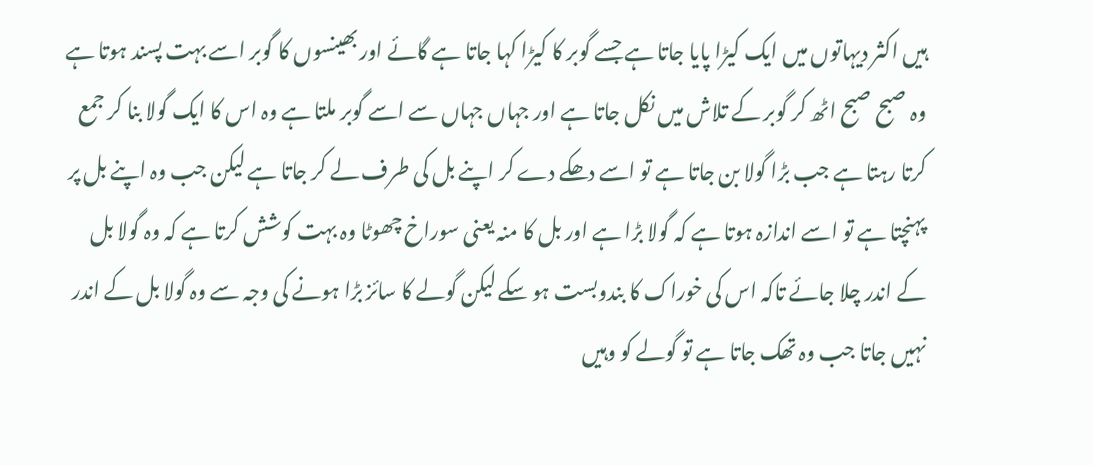ہیں اکثر دیہاتوں میں ایک کیڑا پایا جاتا ہے جسے گوبر کا کیڑا کہا جاتا ہے گائے اور بھینسوں کا گوبر اسے بہت پسند ہوتا ہے وہ صبح صبح اٹھ کر گوبر کے تلاش میں نکل جاتا ہے اور جہاں جہاں سے اسے گوبر ملتا ہے وہ اس کا ایک گولا بنا کر جمع کرتا رہتا ہے جب بڑا گولا بن جاتا ہے تو اسے دھکے دے کر اپنے بل کی طرف لے کر جاتا ہے لیکن جب وہ اپنے بل پر پہنچتا ہے تو اسے اندازہ ہوتا ہے کہ گولا بڑا ہے اور بل کا منہ یعنی سوراخ چھوٹا وہ بہت کوشش کرتا ہے کہ وہ گولا بل کے اندر چلا جائے تاکہ اس کی خوراک کا بندوبست ہو سکے لیکن گولے کا سائز بڑا ہونے کی وجہ سے وہ گولا بل کے اندر نہیں جاتا جب وہ تھک جاتا ہے تو گولے کو وہیں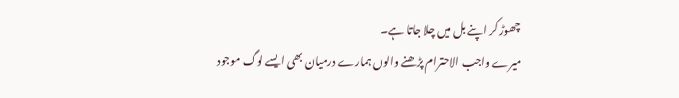چھوڑ کر اپنے بل میں چلا جاتا ہے۔
میرے واجب الاحترام پڑھنے والوں ہمارے درمیان بھی ایسے لوگ موجود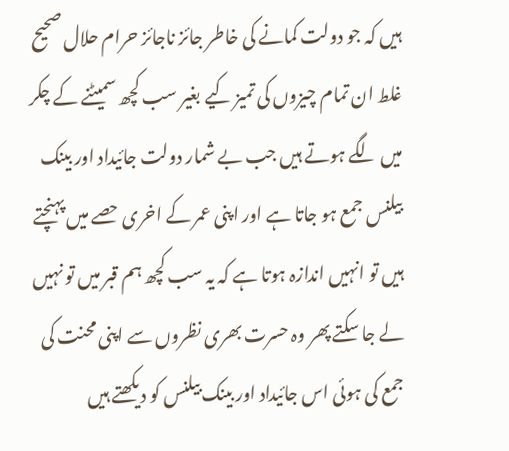ہیں کہ جو دولت کمانے کی خاطر جائز ناجائز حرام حلال صحیح غلط ان تمام چیزوں کی تمیز کیے بغیر سب کچھ سمیٹنے کے چکر میں لگے ہوتے ہیں جب بے شمار دولت جائیداد اور بینک بیلنس جمع ہو جاتا ہے اور اپنی عمر کے اخری حصے میں پہنچتے ہیں تو انہیں اندازہ ہوتا ہے کہ یہ سب کچھ ہم قبر میں تو نہیں لے جا سکتے پھر وہ حسرت بھری نظروں سے اپنی محنت کی جمع کی ہوئی اس جائیداد اور بینک بیلنس کو دیکھتے ہیں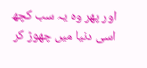اور پھر وہ یہ سب کچھ اسی دنیا میں چھوڑ کر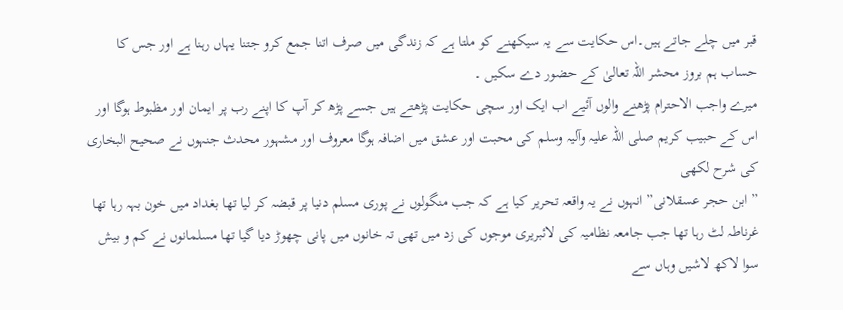قبر میں چلے جاتے ہیں۔اس حکایت سے یہ سیکھنے کو ملتا ہے کہ زندگی میں صرف اتنا جمع کرو جتنا یہاں رہنا ہے اور جس کا حساب ہم بروز محشر اللہ تعالیٰ کے حضور دے سکیں ۔
میرے واجب الاحترام پڑھنے والوں آئیے اب ایک اور سچی حکایت پڑھتے ہیں جسے پڑھ کر آپ کا اپنے رب پر ایمان اور مظبوط ہوگا اور اس کے حبیب کریم صلی اللہ علیہ وآلیہ وسلم کی محبت اور عشق میں اضافہ ہوگا معروف اور مشہور محدث جنہوں نے صحیح البخاری کی شرح لکھی
” ابن حجر عسقلانی” انہوں نے یہ واقعہ تحریر کیا ہے کہ جب منگولوں نے پوری مسلم دنیا پر قبضہ کر لیا تھا بغداد میں خون بہہ رہا تھا غرناطہ لٹ رہا تھا جب جامعہ نظامیہ کی لائبریری موجوں کی زد میں تھی تہ خانوں میں پانی چھوڑ دیا گیا تھا مسلمانوں نے کم و بیش سوا لاکھ لاشیں وہاں سے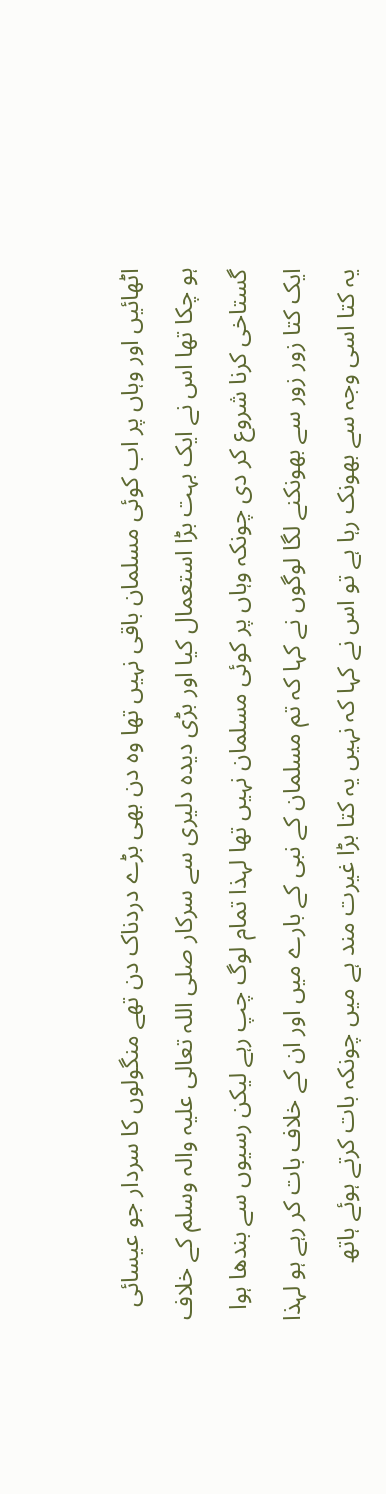اٹھائیں اور وہاں پر اب کوئی مسلمان باقی نہیں تھا وہ دن بھی بڑے دردناک دن تھے منگولوں کا سردار جو عیسائی ہو چکا تھا اس نے ایک بہت بڑا استعمال کیا اور بڑی دیدہ دلیری سے سرکار صلی اللہ تعالی علیہ والہ وسلم کے خلاف گستاخی کرنا شروع کر دی چونکہ وہاں پر کوئی مسلمان نہیں تھا لہذا تمام لوگ چپ رہے لیکن رسیوں سے بندھا ہوا ایک کتا زور زور سے بھونکنے لگا لوگوں نے کہا کہ تم مسلمان کے نبی کے بارے میں اور ان کے خلاف بات کر رہے ہو لہذا یہ کتا اسی وجہ سے بھونک رہا ہے تو اس نے کہا کہ نہیں یہ کتا بڑا غیرت مند ہے میں چونکہ بات کرتے ہوئے ہاتھ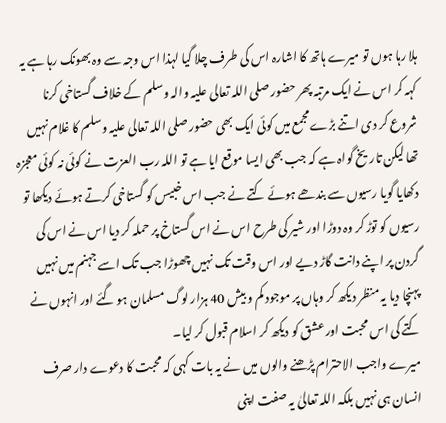ہلا رہا ہوں تو میرے ہاتھ کا اشارہ اس کی طرف چلا گیا لہذا اس وجہ سے وہ بھونک رہا ہے یہ کہہ کر اس نے ایک مرتبہ پھر حضور صلی اللہ تعالی علیہ والہ وسلم کے خلاف گستاخی کرنا شروع کر دی اتنے بڑے مجمع میں کوئی ایک بھی حضور صلی اللہ تعالی علیہ وسلم کا غلام نہیں تھا لیکن تاریخ گواہ ہے کہ جب بھی ایسا موقع ایا ہے تو اللہ رب العزت نے کوئی نہ کوئی معجزہ دکھایا گویا رسیوں سے بندھے ہوئے کتے نے جب اس خبیس کو گستاخی کرتے ہوئے دیکھا تو رسیوں کو توڑ کر وہ دوڑا اور شیر کی طرح اس نے اس گستاخ پر حملہ کر دیا اس نے اس کی گردن پر اپنے دانت گاڑ دیے اور اس وقت تک نہیں چھوڑا جب تک اسے جہنم میں نہیں پہنچا دیا یہ منظر دیکھ کر وہاں پر موجود کم و بیش 40 ہزار لوگ مسلمان ہو گئے اور انہوں نے کتے کی اس محبت اور عشق کو دیکھ کر اسلام قبول کر لیا۔
میرے واجب الاحترام پڑھنے والوں میں نے یہ بات کہی کہ محبت کا دعوے دار صرف انسان ہی نہیں بلکہ اللہ تعالیٰ یہ صفت اپنی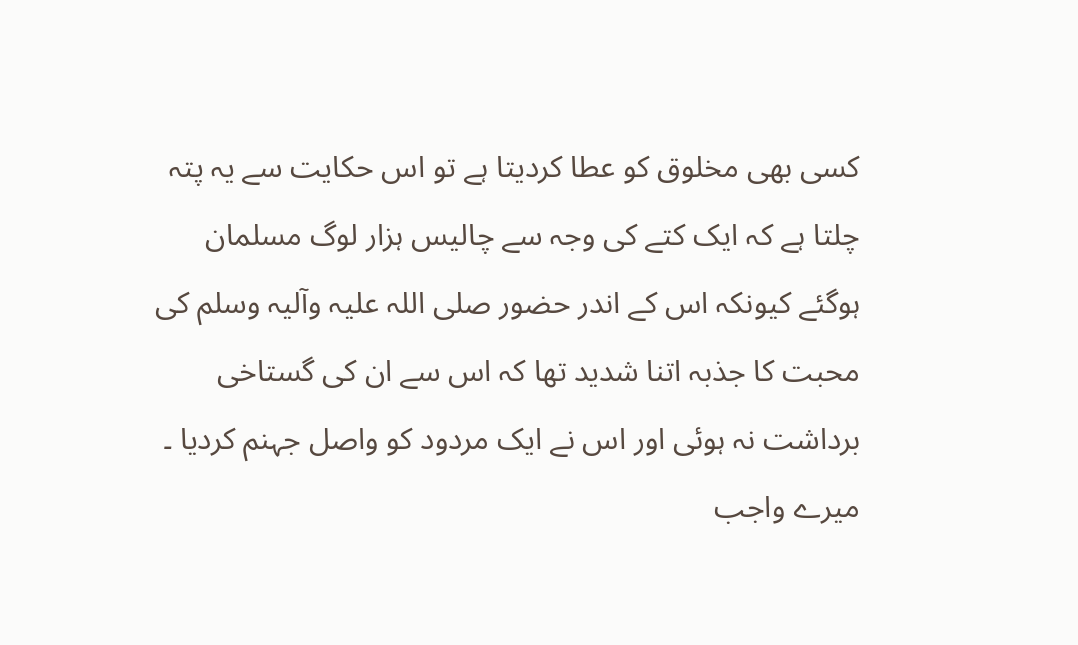کسی بھی مخلوق کو عطا کردیتا ہے تو اس حکایت سے یہ پتہ چلتا ہے کہ ایک کتے کی وجہ سے چالیس ہزار لوگ مسلمان ہوگئے کیونکہ اس کے اندر حضور صلی اللہ علیہ وآلیہ وسلم کی محبت کا جذبہ اتنا شدید تھا کہ اس سے ان کی گستاخی برداشت نہ ہوئی اور اس نے ایک مردود کو واصل جہنم کردیا ۔
میرے واجب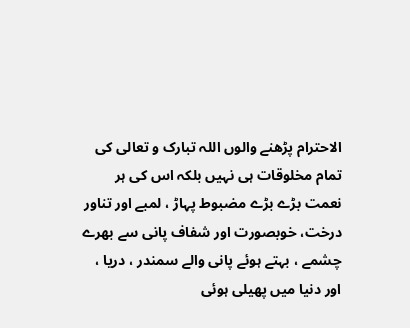الاحترام پڑھنے والوں اللہ تبارک و تعالی کی تمام مخلوقات ہی نہیں بلکہ اس کی ہر نعمت بڑے بڑے مضبوط پہاڑ ، لمبے اور تناور درخت، خوبصورت اور شفاف پانی سے بھرے چشمے ، بہتے ہوئے پانی والے سمندر ، دریا ، اور دنیا میں پھیلی ہوئی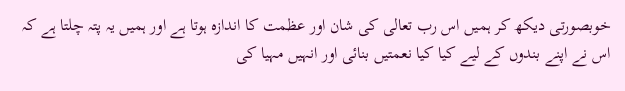خوبصورتی دیکھ کر ہمیں اس رب تعالی کی شان اور عظمت کا اندازہ ہوتا ہے اور ہمیں یہ پتہ چلتا ہے کہ اس نے اپنے بندوں کے لیے کیا کیا نعمتیں بنائی اور انہیں مہیا کی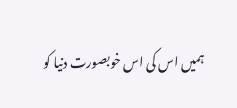ہمیں اس کی اس خوبصورت دنیا کو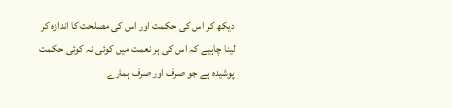دیکھ کر اس کی حکمت اور اس کی مصلحت کا اندازہ کر لینا چاہیے کہ اس کی ہر نعمت میں کوئی نہ کوئی حکمت پوشیدہ ہے جو صرف اور صرف ہمارے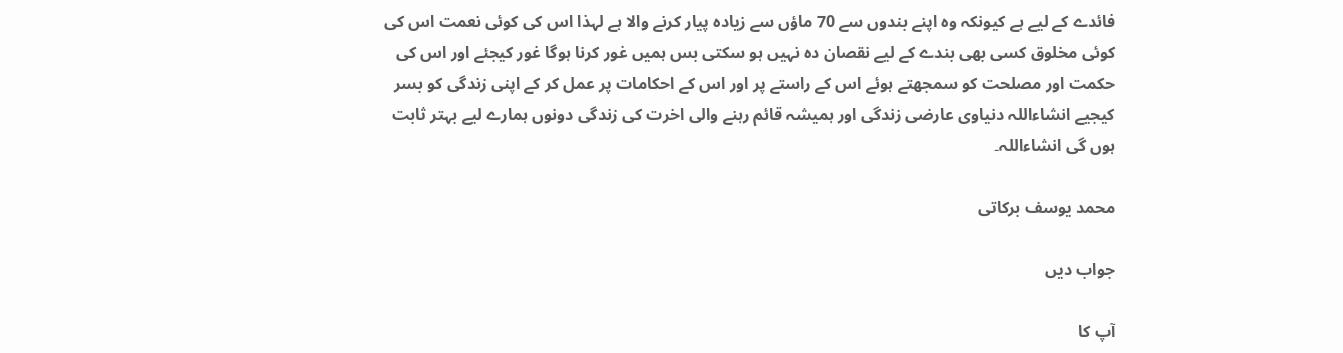فائدے کے لیے ہے کیونکہ وہ اپنے بندوں سے 70 ماؤں سے زیادہ پیار کرنے والا ہے لہذا اس کی کوئی نعمت اس کی کوئی مخلوق کسی بھی بندے کے لیے نقصان دہ نہیں ہو سکتی بس ہمیں غور کرنا ہوگا غور کیجئے اور اس کی حکمت اور مصلحت کو سمجھتے ہوئے اس کے راستے پر اور اس کے احکامات پر عمل کر کے اپنی زندگی کو بسر کیجیے انشاءاللہ دنیاوی عارضی زندگی اور ہمیشہ قائم رہنے والی اخرت کی زندگی دونوں ہمارے لیے بہتر ثابت ہوں گی انشاءاللہ۔

محمد یوسف برکاتی

جواب دیں

آپ کا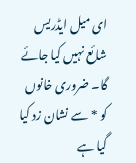ای میل ایڈریس شائع نہیں کیا جائے گا۔ ضروری خانوں کو * سے نشان زد کیا گیا ہے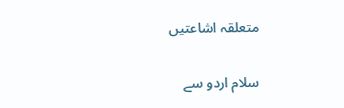متعلقہ اشاعتیں

سلام اردو سے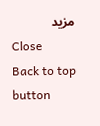مزید
Close
Back to top button